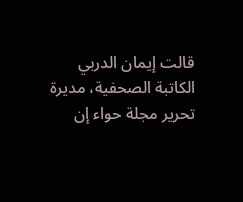قالت إيمان الدربي الكاتبة الصحفية، مديرة تحرير مجلة حواء إن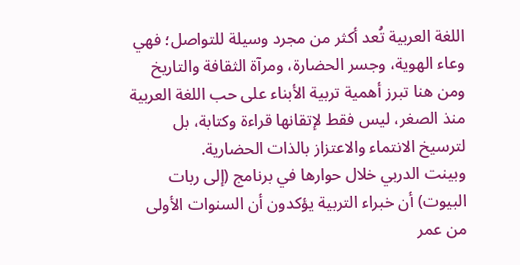اللغة العربية تُعد أكثر من مجرد وسيلة للتواصل؛ فهي وعاء الهوية، وجسر الحضارة، ومرآة الثقافة والتاريخ ومن هنا تبرز أهمية تربية الأبناء على حب اللغة العربية منذ الصغر، ليس فقط لإتقانها قراءة وكتابة، بل لترسيخ الانتماء والاعتزاز بالذات الحضارية.
وبينت الدربي خلال حوارها في برنامج (إلى ربات البيوت) أن خبراء التربية يؤكدون أن السنوات الأولى من عمر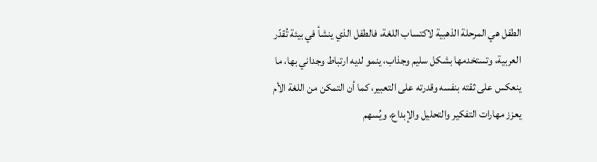الطفل هي المرحلة الذهبية لاكتساب اللغة، فالطفل الذي ينشأ في بيئة تُقدّر العربية، وتستخدمها بشكل سليم وجذاب، ينمو لديه ارتباط وجداني بها، ما ينعكس على ثقته بنفسه وقدرته على التعبير، كما أن التمكن من اللغة الأم يعزز مهارات التفكير والتحليل والإبداع، ويُسهم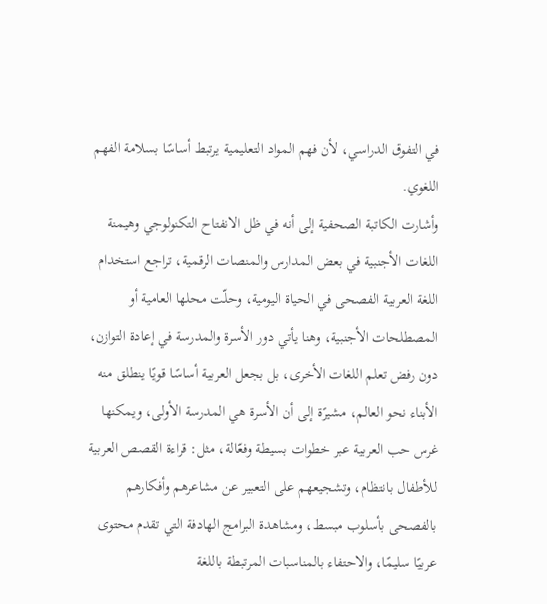في التفوق الدراسي، لأن فهم المواد التعليمية يرتبط أساسًا بسلامة الفهم اللغوي.
وأشارت الكاتبة الصحفية إلى أنه في ظل الانفتاح التكنولوجي وهيمنة اللغات الأجنبية في بعض المدارس والمنصات الرقمية، تراجع استخدام اللغة العربية الفصحى في الحياة اليومية، وحلّت محلها العامية أو المصطلحات الأجنبية، وهنا يأتي دور الأسرة والمدرسة في إعادة التوازن، دون رفض تعلم اللغات الأخرى، بل بجعل العربية أساسًا قويًا ينطلق منه الأبناء نحو العالم، مشيرًة إلى أن الأسرة هي المدرسة الأولى، ويمكنها غرس حب العربية عبر خطوات بسيطة وفعّالة، مثل: قراءة القصص العربية للأطفال بانتظام، وتشجيعهم على التعبير عن مشاعرهم وأفكارهم بالفصحى بأسلوب مبسط، ومشاهدة البرامج الهادفة التي تقدم محتوى عربيًا سليمًا، والاحتفاء بالمناسبات المرتبطة باللغة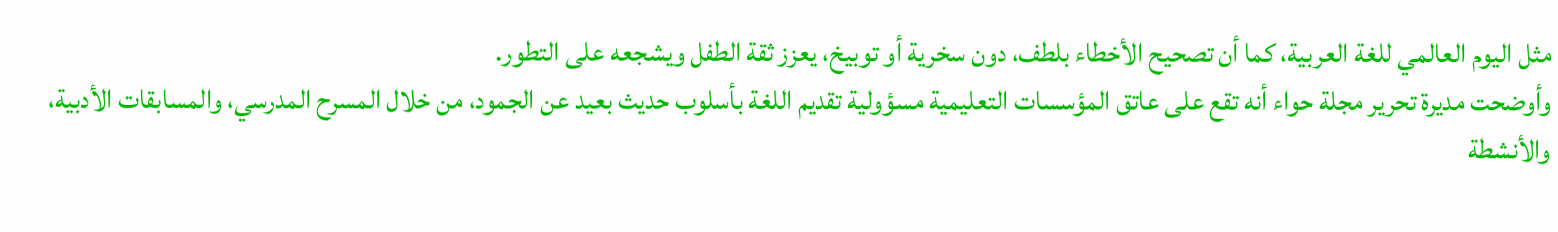مثل اليوم العالمي للغة العربية، كما أن تصحيح الأخطاء بلطف، دون سخرية أو توبيخ، يعزز ثقة الطفل ويشجعه على التطور.
وأوضحت مديرة تحرير مجلة حواء أنه تقع على عاتق المؤسسات التعليمية مسؤولية تقديم اللغة بأسلوب حديث بعيد عن الجمود، من خلال المسرح المدرسي، والمسابقات الأدبية، والأنشطة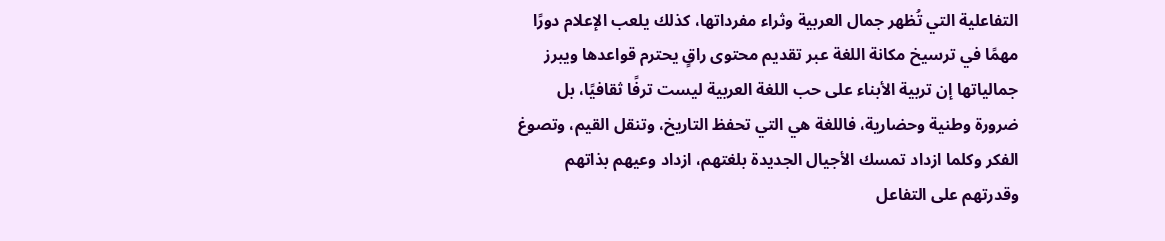التفاعلية التي تُظهر جمال العربية وثراء مفرداتها، كذلك يلعب الإعلام دورًا مهمًا في ترسيخ مكانة اللغة عبر تقديم محتوى راقٍ يحترم قواعدها ويبرز جمالياتها إن تربية الأبناء على حب اللغة العربية ليست ترفًا ثقافيًا، بل ضرورة وطنية وحضارية، فاللغة هي التي تحفظ التاريخ، وتنقل القيم، وتصوغ الفكر وكلما ازداد تمسك الأجيال الجديدة بلغتهم، ازداد وعيهم بذاتهم وقدرتهم على التفاعل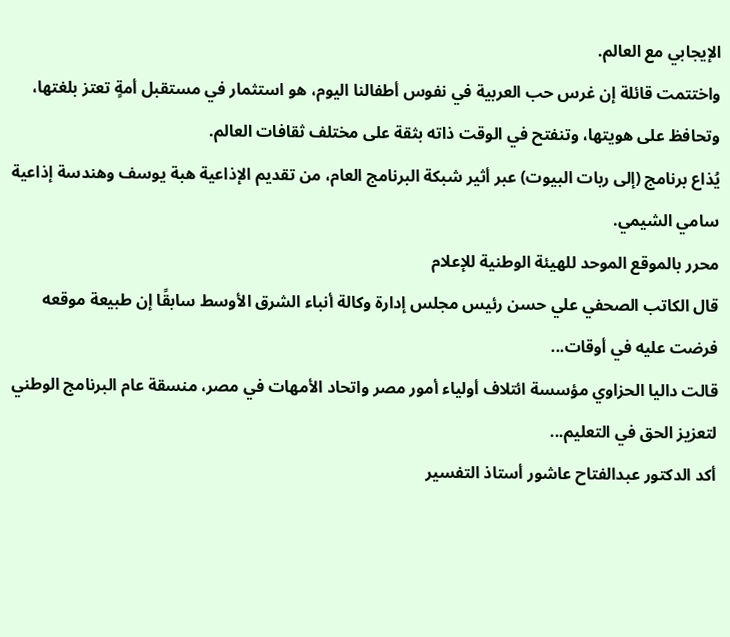الإيجابي مع العالم.
واختتمت قائلة إن غرس حب العربية في نفوس أطفالنا اليوم، هو استثمار في مستقبل أمةٍ تعتز بلغتها، وتحافظ على هويتها، وتنفتح في الوقت ذاته بثقة على مختلف ثقافات العالم.
يُذاع برنامج (إلى ربات البيوت) عبر أثير شبكة البرنامج العام، من تقديم الإذاعية هبة يوسف وهندسة إذاعية سامي الشيمي.
محرر بالموقع الموحد للهيئة الوطنية للإعلام
قال الكاتب الصحفي علي حسن رئيس مجلس إدارة وكالة أنباء الشرق الأوسط سابقًا إن طبيعة موقعه فرضت عليه في أوقات...
قالت داليا الحزاوي مؤسسة ائتلاف أولياء أمور مصر واتحاد الأمهات في مصر، منسقة عام البرنامج الوطني لتعزيز الحق في التعليم...
أكد الدكتور عبدالفتاح عاشور أستاذ التفسير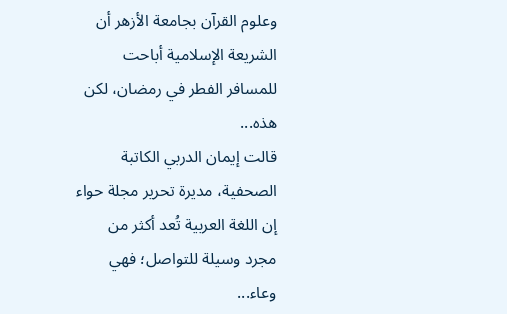وعلوم القرآن بجامعة الأزهر أن الشريعة الإسلامية أباحت للمسافر الفطر في رمضان، لكن هذه...
قالت إيمان الدربي الكاتبة الصحفية، مديرة تحرير مجلة حواء إن اللغة العربية تُعد أكثر من مجرد وسيلة للتواصل؛ فهي وعاء...